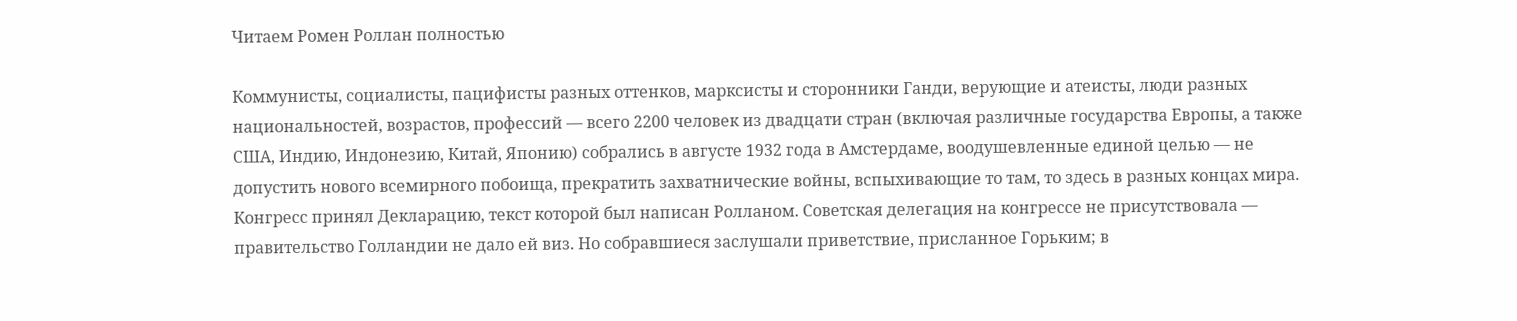Читаем Ромен Роллан полностью

Коммунисты, социалисты, пацифисты разных оттенков, марксисты и сторонники Ганди, верующие и атеисты, люди разных национальностей, возрастов, профессий — всего 2200 человек из двадцати стран (включая различные государства Европы, а также США, Индию, Индонезию, Китай, Японию) собрались в августе 1932 года в Амстердаме, воодушевленные единой целью — не допустить нового всемирного побоища, прекратить захватнические войны, вспыхивающие то там, то здесь в разных концах мира. Конгресс принял Декларацию, текст которой был написан Ролланом. Советская делегация на конгрессе не присутствовала — правительство Голландии не дало ей виз. Но собравшиеся заслушали приветствие, присланное Горьким; в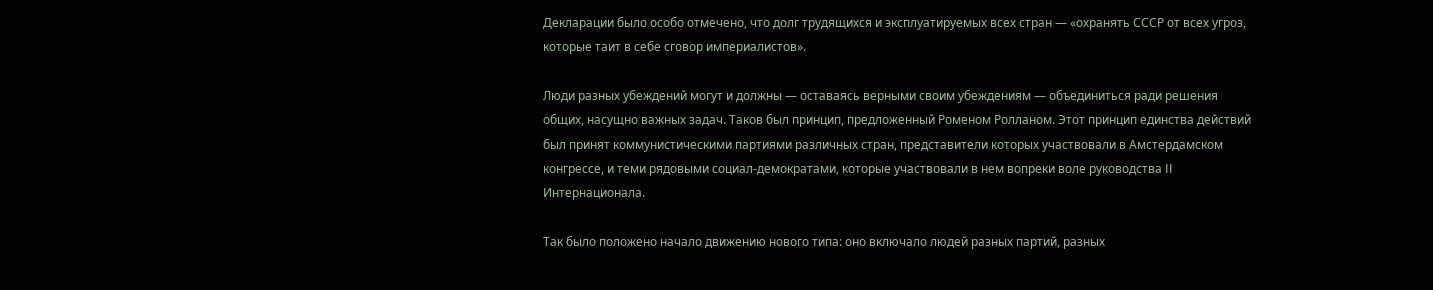Декларации было особо отмечено, что долг трудящихся и эксплуатируемых всех стран — «охранять СССР от всех угроз, которые таит в себе сговор империалистов».

Люди разных убеждений могут и должны — оставаясь верными своим убеждениям — объединиться ради решения общих, насущно важных задач. Таков был принцип, предложенный Роменом Ролланом. Этот принцип единства действий был принят коммунистическими партиями различных стран, представители которых участвовали в Амстердамском конгрессе, и теми рядовыми социал-демократами, которые участвовали в нем вопреки воле руководства II Интернационала.

Так было положено начало движению нового типа: оно включало людей разных партий, разных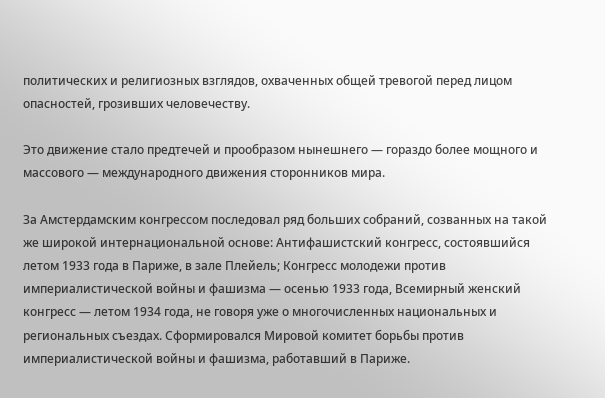политических и религиозных взглядов, охваченных общей тревогой перед лицом опасностей, грозивших человечеству.

Это движение стало предтечей и прообразом нынешнего — гораздо более мощного и массового — международного движения сторонников мира.

За Амстердамским конгрессом последовал ряд больших собраний, созванных на такой же широкой интернациональной основе: Антифашистский конгресс, состоявшийся летом 1933 года в Париже, в зале Плейель; Конгресс молодежи против империалистической войны и фашизма — осенью 1933 года, Всемирный женский конгресс — летом 1934 года, не говоря уже о многочисленных национальных и региональных съездах. Сформировался Мировой комитет борьбы против империалистической войны и фашизма, работавший в Париже.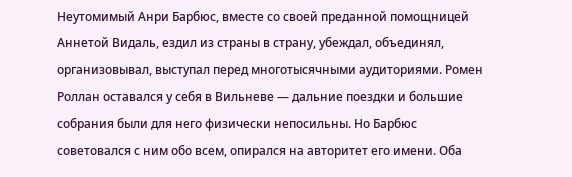Неутомимый Анри Барбюс, вместе со своей преданной помощницей Аннетой Видаль, ездил из страны в страну, убеждал, объединял, организовывал, выступал перед многотысячными аудиториями. Ромен Роллан оставался у себя в Вильневе — дальние поездки и большие собрания были для него физически непосильны. Но Барбюс советовался с ним обо всем, опирался на авторитет его имени. Оба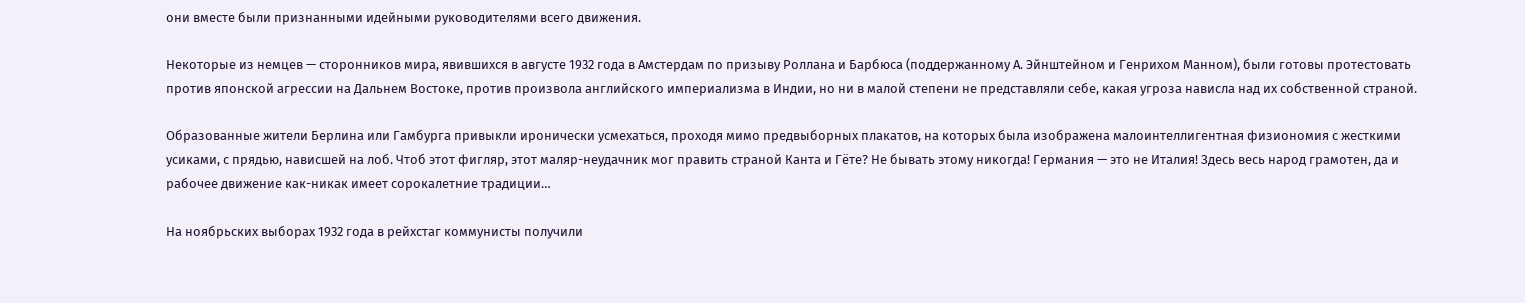они вместе были признанными идейными руководителями всего движения.

Некоторые из немцев — сторонников мира, явившихся в августе 1932 года в Амстердам по призыву Роллана и Барбюса (поддержанному А. Эйнштейном и Генрихом Манном), были готовы протестовать против японской агрессии на Дальнем Востоке, против произвола английского империализма в Индии, но ни в малой степени не представляли себе, какая угроза нависла над их собственной страной.

Образованные жители Берлина или Гамбурга привыкли иронически усмехаться, проходя мимо предвыборных плакатов, на которых была изображена малоинтеллигентная физиономия с жесткими усиками, с прядью, нависшей на лоб. Чтоб этот фигляр, этот маляр-неудачник мог править страной Канта и Гёте? Не бывать этому никогда! Германия — это не Италия! Здесь весь народ грамотен, да и рабочее движение как-никак имеет сорокалетние традиции…

На ноябрьских выборах 1932 года в рейхстаг коммунисты получили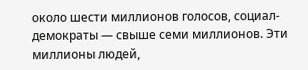около шести миллионов голосов, социал-демократы — свыше семи миллионов. Эти миллионы людей,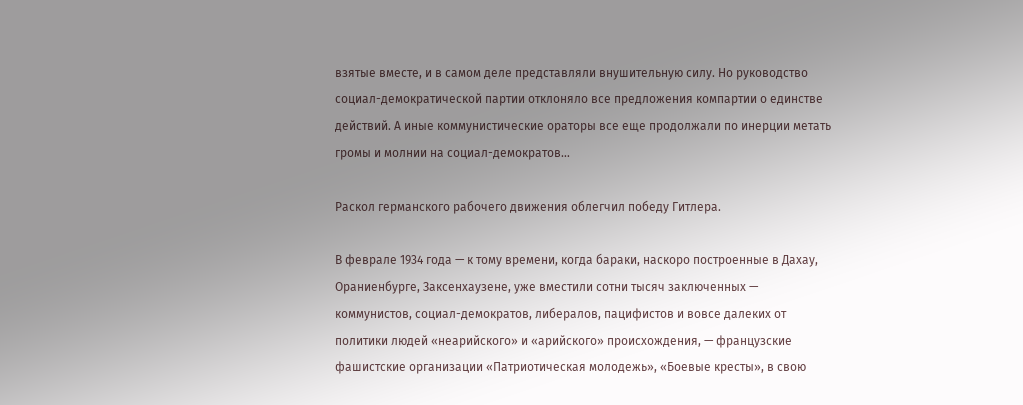взятые вместе, и в самом деле представляли внушительную силу. Но руководство социал-демократической партии отклоняло все предложения компартии о единстве действий. А иные коммунистические ораторы все еще продолжали по инерции метать громы и молнии на социал-демократов…

Раскол германского рабочего движения облегчил победу Гитлера.

В феврале 1934 года — к тому времени, когда бараки, наскоро построенные в Дахау, Ораниенбурге, Заксенхаузене, уже вместили сотни тысяч заключенных — коммунистов, социал-демократов, либералов, пацифистов и вовсе далеких от политики людей «неарийского» и «арийского» происхождения, — французские фашистские организации «Патриотическая молодежь», «Боевые кресты», в свою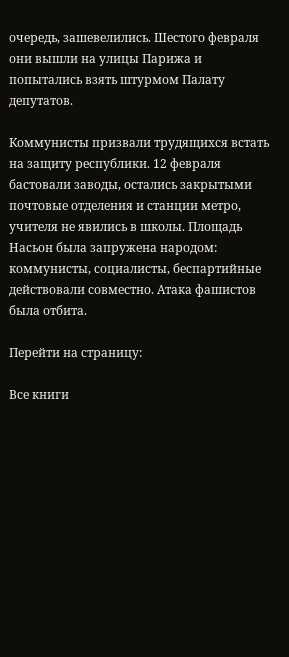очередь, зашевелились. Шестого февраля они вышли на улицы Парижа и попытались взять штурмом Палату депутатов.

Коммунисты призвали трудящихся встать на защиту республики. 12 февраля бастовали заводы, остались закрытыми почтовые отделения и станции метро, учителя не явились в школы. Площадь Насьон была запружена народом: коммунисты, социалисты, беспартийные действовали совместно. Атака фашистов была отбита.

Перейти на страницу:

Все книги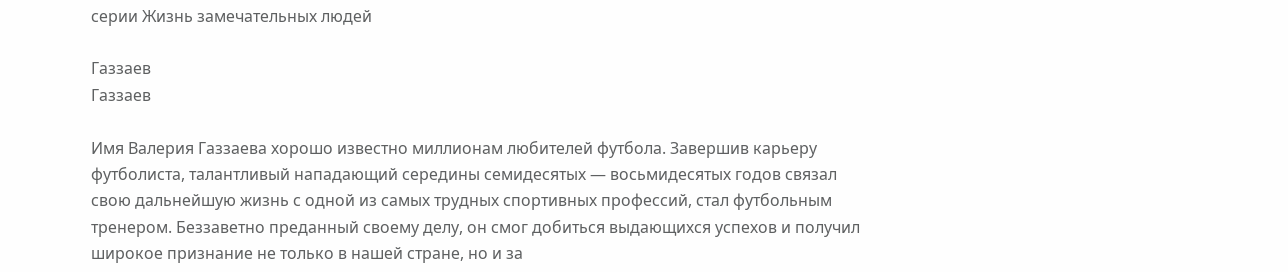серии Жизнь замечательных людей

Газзаев
Газзаев

Имя Валерия Газзаева хорошо известно миллионам любителей футбола. Завершив карьеру футболиста, талантливый нападающий середины семидесятых — восьмидесятых годов связал свою дальнейшую жизнь с одной из самых трудных спортивных профессий, стал футбольным тренером. Беззаветно преданный своему делу, он смог добиться выдающихся успехов и получил широкое признание не только в нашей стране, но и за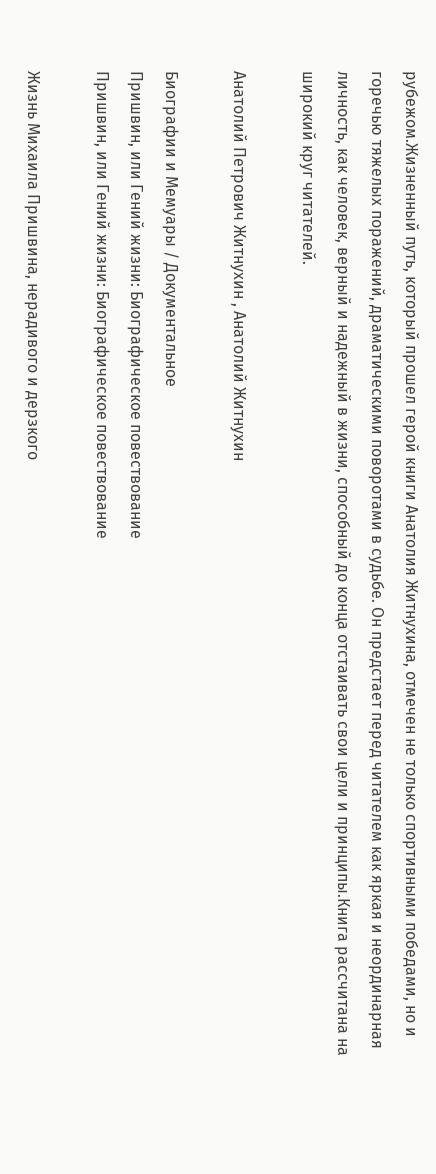рубежом.Жизненный путь, который прошел герой книги Анатолия Житнухина, отмечен не только спортивными победами, но и горечью тяжелых поражений, драматическими поворотами в судьбе. Он предстает перед читателем как яркая и неординарная личность, как человек, верный и надежный в жизни, способный до конца отстаивать свои цели и принципы.Книга рассчитана на широкий круг читателей.

Анатолий Петрович Житнухин , Анатолий Житнухин

Биографии и Мемуары / Документальное
Пришвин, или Гений жизни: Биографическое повествование
Пришвин, или Гений жизни: Биографическое повествование

Жизнь Михаила Пришвина, нерадивого и дерзкого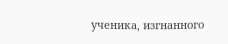ученика, изгнанного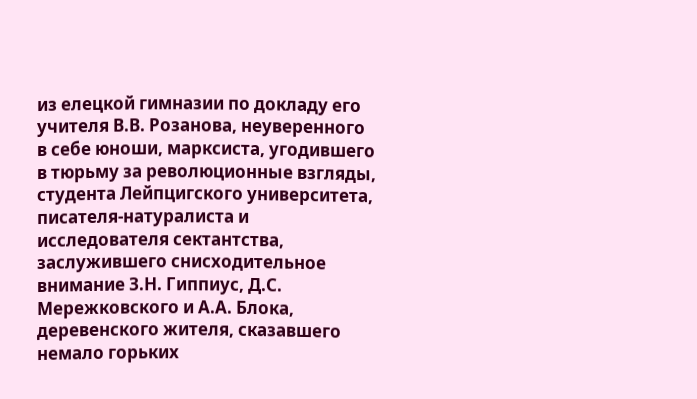из елецкой гимназии по докладу его учителя В.В. Розанова, неуверенного в себе юноши, марксиста, угодившего в тюрьму за революционные взгляды, студента Лейпцигского университета, писателя-натуралиста и исследователя сектантства, заслужившего снисходительное внимание З.Н. Гиппиус, Д.С. Мережковского и А.А. Блока, деревенского жителя, сказавшего немало горьких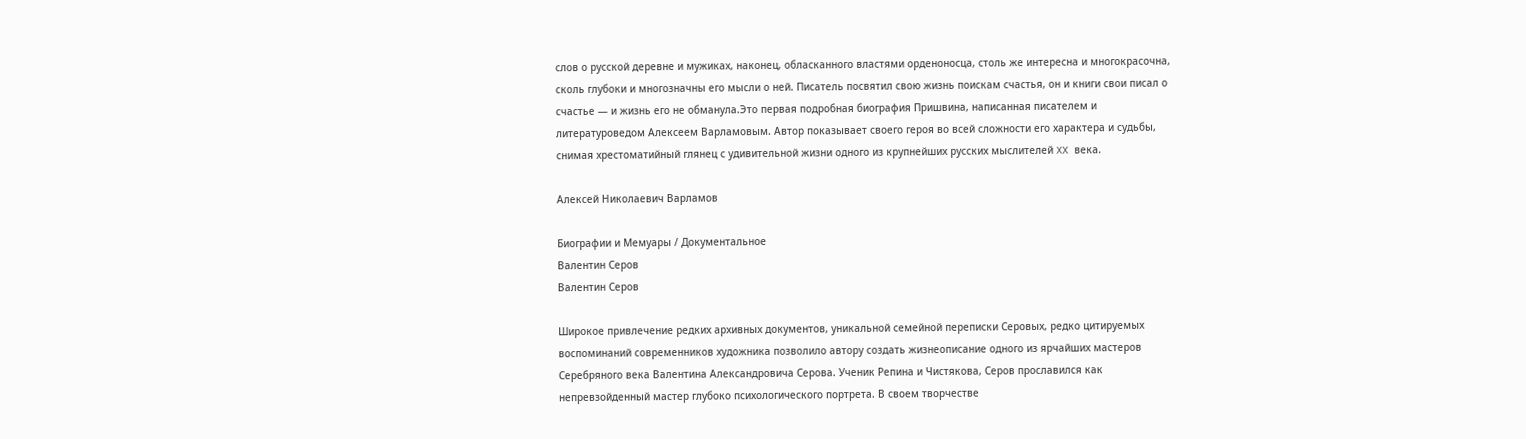слов о русской деревне и мужиках, наконец, обласканного властями орденоносца, столь же интересна и многокрасочна, сколь глубоки и многозначны его мысли о ней. Писатель посвятил свою жизнь поискам счастья, он и книги свои писал о счастье — и жизнь его не обманула.Это первая подробная биография Пришвина, написанная писателем и литературоведом Алексеем Варламовым. Автор показывает своего героя во всей сложности его характера и судьбы, снимая хрестоматийный глянец с удивительной жизни одного из крупнейших русских мыслителей XX века.

Алексей Николаевич Варламов

Биографии и Мемуары / Документальное
Валентин Серов
Валентин Серов

Широкое привлечение редких архивных документов, уникальной семейной переписки Серовых, редко цитируемых воспоминаний современников художника позволило автору создать жизнеописание одного из ярчайших мастеров Серебряного века Валентина Александровича Серова. Ученик Репина и Чистякова, Серов прославился как непревзойденный мастер глубоко психологического портрета. В своем творчестве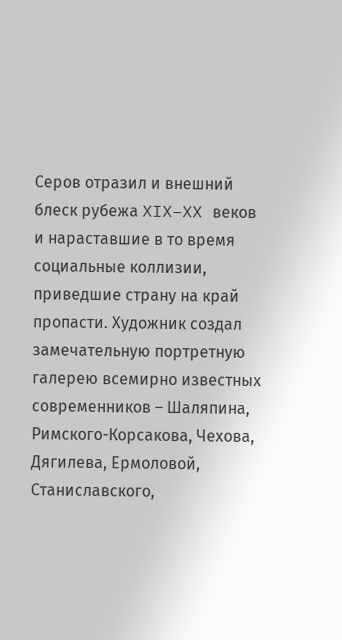Серов отразил и внешний блеск рубежа XIX–XX веков и нараставшие в то время социальные коллизии, приведшие страну на край пропасти. Художник создал замечательную портретную галерею всемирно известных современников – Шаляпина, Римского-Корсакова, Чехова, Дягилева, Ермоловой, Станиславского,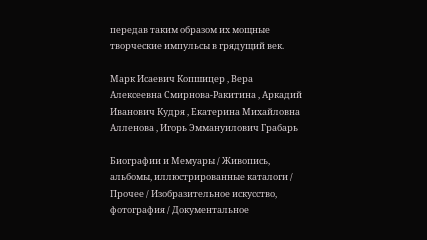передав таким образом их мощные творческие импульсы в грядущий век.

Марк Исаевич Копшицер , Вера Алексеевна Смирнова-Ракитина , Аркадий Иванович Кудря , Екатерина Михайловна Алленова , Игорь Эммануилович Грабарь

Биографии и Мемуары / Живопись, альбомы, иллюстрированные каталоги / Прочее / Изобразительное искусство, фотография / Документальное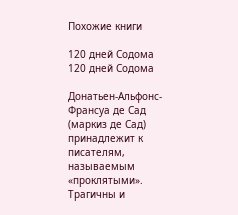Похожие книги

120 дней Содома
120 дней Содома

Донатьен-Альфонс-Франсуа де Сад (маркиз де Сад) принадлежит к писателям, называемым «проклятыми». Трагичны и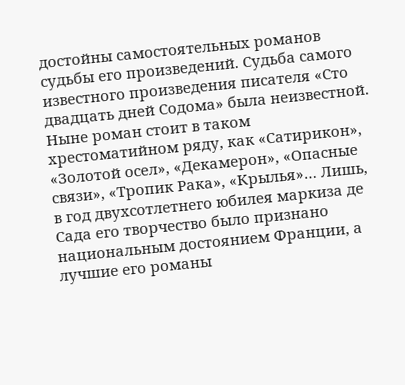достойны самостоятельных романов судьбы его произведений. Судьба самого известного произведения писателя «Сто двадцать дней Содома» была неизвестной. Ныне роман стоит в таком хрестоматийном ряду, как «Сатирикон», «Золотой осел», «Декамерон», «Опасные связи», «Тропик Рака», «Крылья»… Лишь, в год двухсотлетнего юбилея маркиза де Сада его творчество было признано национальным достоянием Франции, а лучшие его романы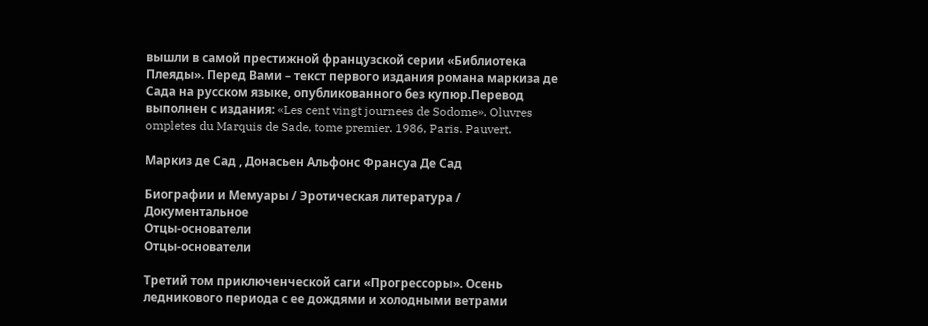вышли в самой престижной французской серии «Библиотека Плеяды». Перед Вами – текст первого издания романа маркиза де Сада на русском языке, опубликованного без купюр.Перевод выполнен с издания: «Les cent vingt journees de Sodome». Oluvres ompletes du Marquis de Sade, tome premier. 1986, Paris. Pauvert.

Маркиз де Сад , Донасьен Альфонс Франсуа Де Сад

Биографии и Мемуары / Эротическая литература / Документальное
Отцы-основатели
Отцы-основатели

Третий том приключенческой саги «Прогрессоры». Осень ледникового периода с ее дождями и холодными ветрами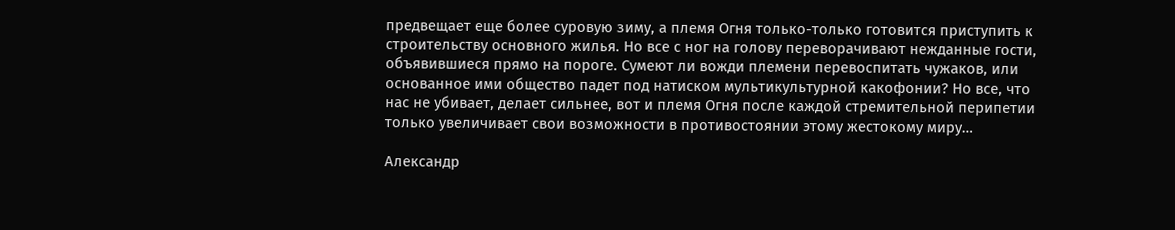предвещает еще более суровую зиму, а племя Огня только-только готовится приступить к строительству основного жилья. Но все с ног на голову переворачивают нежданные гости, объявившиеся прямо на пороге. Сумеют ли вожди племени перевоспитать чужаков, или основанное ими общество падет под натиском мультикультурной какофонии? Но все, что нас не убивает, делает сильнее, вот и племя Огня после каждой стремительной перипетии только увеличивает свои возможности в противостоянии этому жестокому миру…

Александр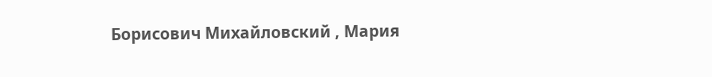Борисович Михайловский , Мария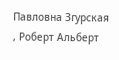Павловна Згурская , Роберт Альберт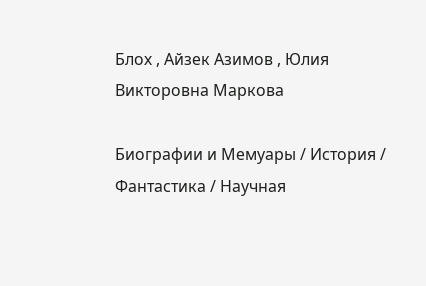Блох , Айзек Азимов , Юлия Викторовна Маркова

Биографии и Мемуары / История / Фантастика / Научная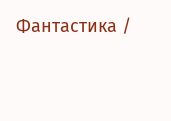Фантастика /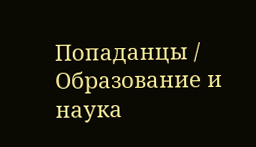Попаданцы / Образование и наука